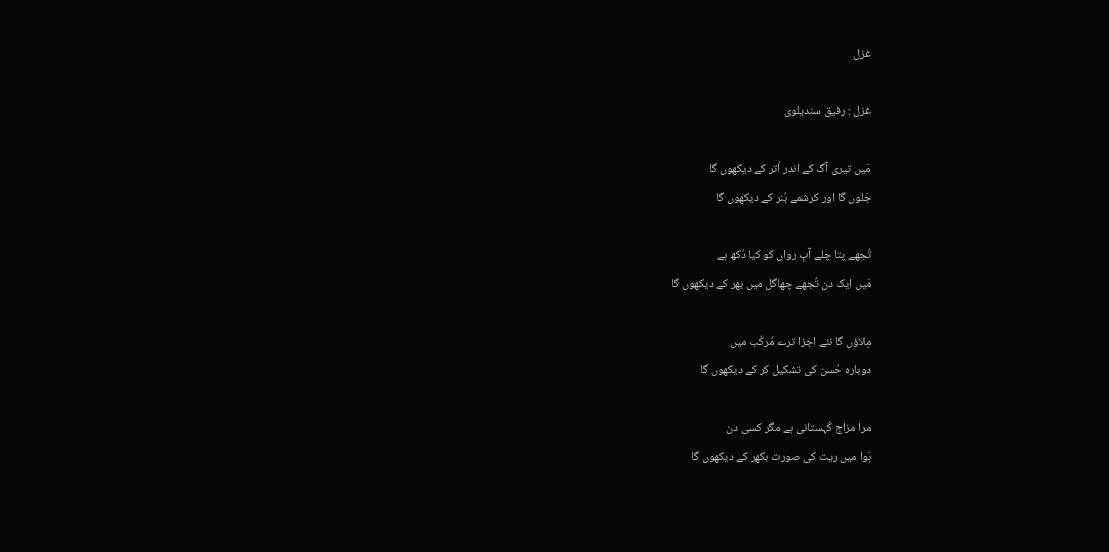غزل

غزل : رفیق سندیلوی

مَیں تیری آگ کے اندر اُتر کے دیکھوں گا
جَلوں گا اور کرشمے ہُنر کے دیکھوں گا

تُجھے پتا چلے آبِ رواں کو کیا دُکھ ہے
مَیں ایک دن تُجھے چھاگل میں بھر کے دیکھوں گا

مِلاؤں گا نئے اجزا ترے مُرکّب میں
دوبارہ حُسن کی تشکیل کر کے دیکھوں گا

مرا مزاج کُہستانی ہے مگر کسی دن
ہَوا میں ریت کی صورت بکھر کے دیکھوں گا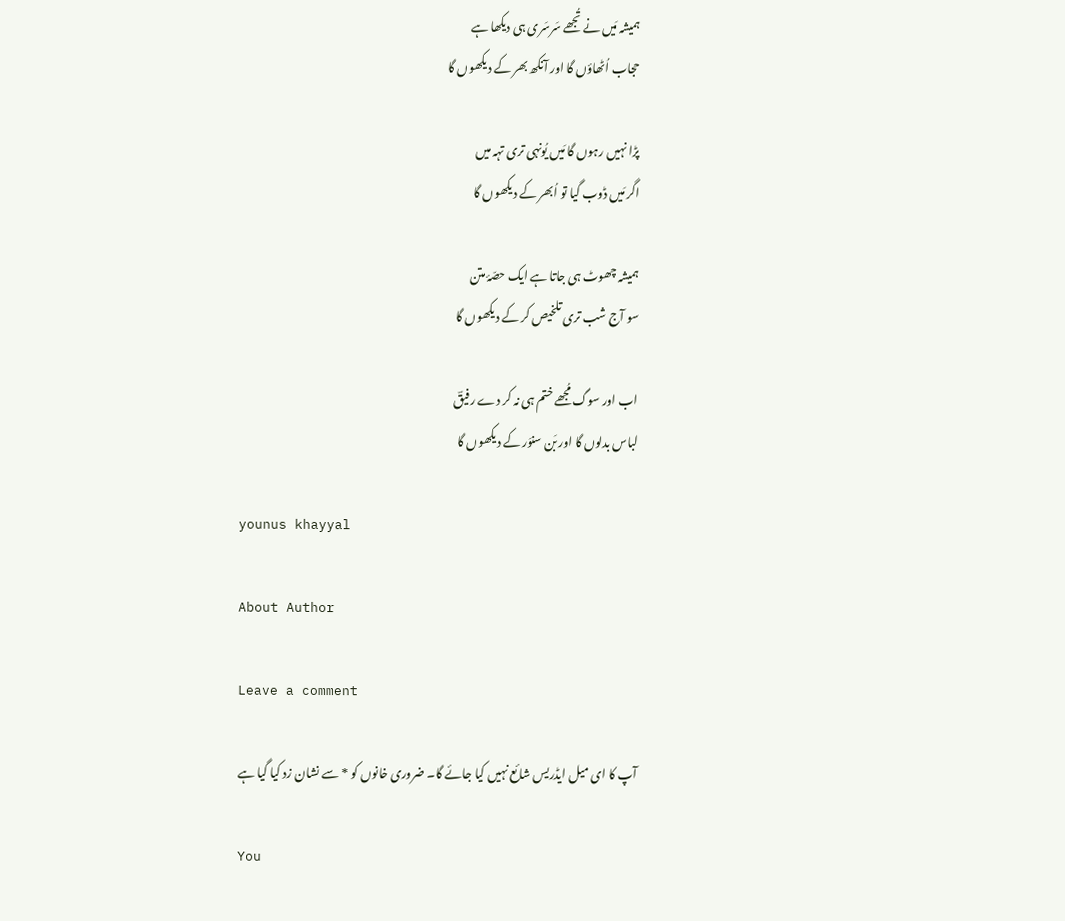ہمیشہ مَیں نے تُجھے سَرسَری ہی دیکھا ہے
حجاب اُٹھاؤں گا اور آنکھ بھر کے دیکھوں گا

پڑا نہیں رہوں گا مَیں یُونہی تری تہہ میں
اگر مَیں ڈوب گیا تو اُبھر کے دیکھوں گا

ہمیشہ چھوٹ ہی جاتا ہے ایک حصّۂ متن
سو آج شب تری تلخیص کر کے دیکھوں گا

اب اور سوگ مُجھے ختم ہی نہ کر دے رفیقؔ
لباس بدلوں گا اور بَن سنوَر کے دیکھوں گا

younus khayyal

About Author

Leave a comment

آپ کا ای میل ایڈریس شائع نہیں کیا جائے گا۔ ضروری خانوں کو * سے نشان زد کیا گیا ہے

You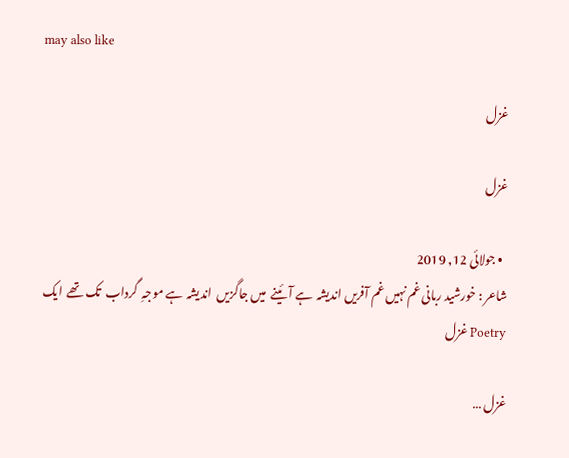may also like

غزل

غزل

  • جولائی 12, 2019
شاعر : خورشید ربانی غم نہیں غم آفریں اندیشہ  ہے آئینے  میں جاگزیں  اندیشہ  ہے موجہِ  گرداب  تک تھے  ایک
Poetry غزل

غزل …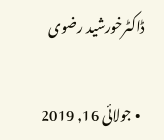ڈاکٹرخورشید رضوی

  • جولائی 16, 2019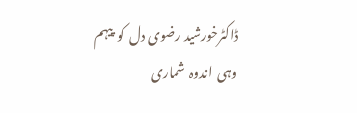ڈاکٹرخورشید رضوی دل  کو  پیہم    وہی  اندوہ  شماری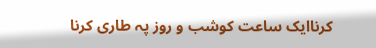کرناایک ساعت کوشب و روز پہ طاری کرنا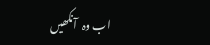اب وہ  آنکھیں